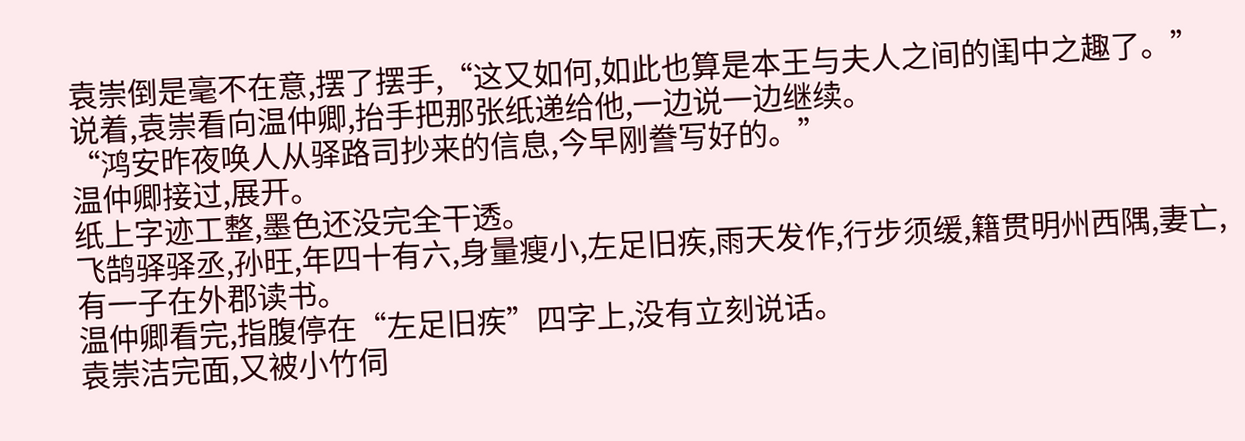袁崇倒是毫不在意,摆了摆手,“这又如何,如此也算是本王与夫人之间的闺中之趣了。”
说着,袁崇看向温仲卿,抬手把那张纸递给他,一边说一边继续。
“鸿安昨夜唤人从驿路司抄来的信息,今早刚誊写好的。”
温仲卿接过,展开。
纸上字迹工整,墨色还没完全干透。
飞鹄驿驿丞,孙旺,年四十有六,身量瘦小,左足旧疾,雨天发作,行步须缓,籍贯明州西隅,妻亡,有一子在外郡读书。
温仲卿看完,指腹停在“左足旧疾”四字上,没有立刻说话。
袁崇洁完面,又被小竹伺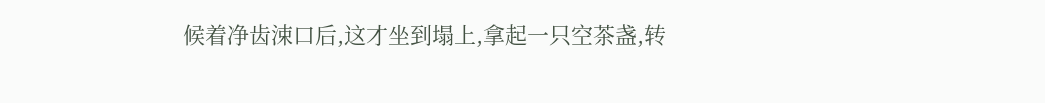候着净齿涑口后,这才坐到塌上,拿起一只空茶盏,转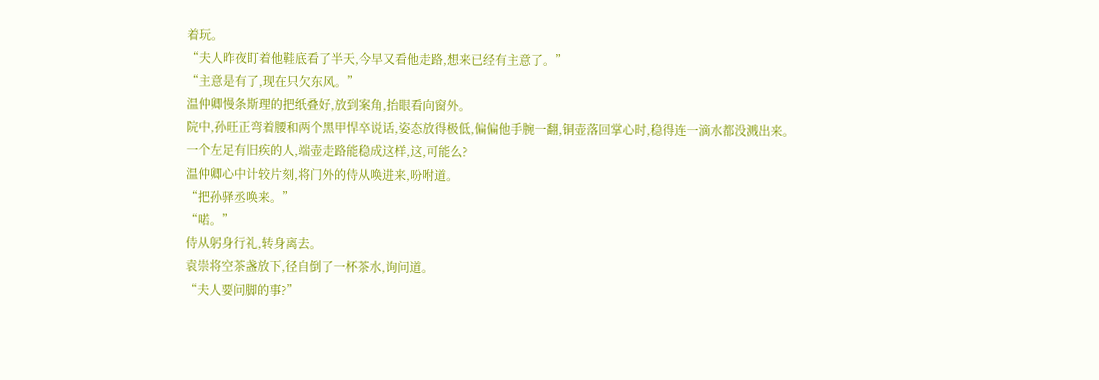着玩。
“夫人昨夜盯着他鞋底看了半天,今早又看他走路,想来已经有主意了。”
“主意是有了,现在只欠东风。”
温仲卿慢条斯理的把纸叠好,放到案角,抬眼看向窗外。
院中,孙旺正弯着腰和两个黑甲悍卒说话,姿态放得极低,偏偏他手腕一翻,铜壶落回掌心时,稳得连一滴水都没溅出来。
一个左足有旧疾的人,端壶走路能稳成这样,这,可能么?
温仲卿心中计较片刻,将门外的侍从唤进来,吩咐道。
“把孙驿丞唤来。”
“喏。”
侍从躬身行礼,转身离去。
袁崇将空茶盏放下,径自倒了一杯茶水,询问道。
“夫人要问脚的事?”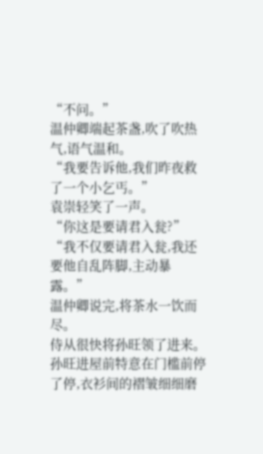“不问。”
温仲卿端起茶盏,吹了吹热气,语气温和。
“我要告诉他,我们昨夜救了一个小乞丐。”
袁崇轻笑了一声。
“你这是要请君入瓮?”
“我不仅要请君入瓮,我还要他自乱阵脚,主动暴露。”
温仲卿说完,将茶水一饮而尽。
侍从很快将孙旺领了进来。
孙旺进屋前特意在门槛前停了停,衣衫间的褶皱细细磨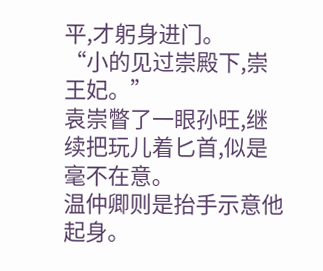平,才躬身进门。
“小的见过崇殿下,崇王妃。”
袁崇瞥了一眼孙旺,继续把玩儿着匕首,似是毫不在意。
温仲卿则是抬手示意他起身。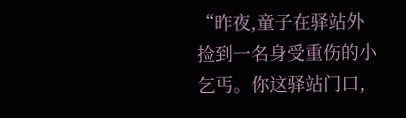“昨夜,童子在驿站外捡到一名身受重伤的小乞丐。你这驿站门口,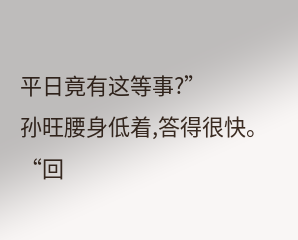平日竟有这等事?”
孙旺腰身低着,答得很快。
“回